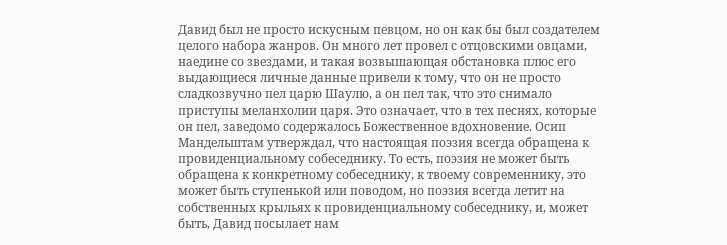Давид был не просто искусным певцом, но он как бы был создателем целого набора жанров. Он много лет провел с отцовскими овцами, наедине со звездами, и такая возвышающая обстановка плюс его выдающиеся личные данные привели к тому, что он не просто сладкозвучно пел царю Шаулю, а он пел так, что это снимало приступы меланхолии царя. Это означает, что в тех песнях, которые он пел, заведомо содержалось Божественное вдохновение. Осип Мандельштам утверждал, что настоящая поэзия всегда обращена к провиденциальному собеседнику. То есть, поэзия не может быть обращена к конкретному собеседнику, к твоему современнику, это может быть ступенькой или поводом, но поэзия всегда летит на собственных крыльях к провиденциальному собеседнику, и, может быть, Давид посылает нам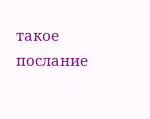такое послание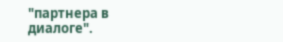"партнера в диалоге".